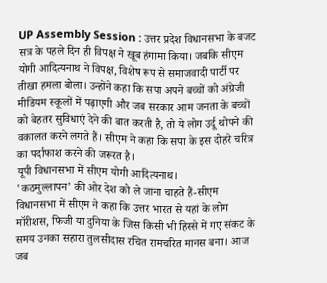UP Assembly Session : उत्तर प्रदेश विधानसभा के बजट सत्र के पहले दिन ही विपक्ष ने खूब हंगामा किया। जबकि सीएम योगी आदित्यनाथ ने विपक्ष, विशेष रूप से समाजवादी पार्टी पर तीखा हमला बोला। उन्होंने कहा कि सपा अपने बच्चों को अंग्रेजी मीडियम स्कूलों में पढ़ाएगी और जब सरकार आम जनता के बच्चों को बेहतर सुविधाएं देने की बात करती है, तो ये लोग उर्दू थोपने की वकालत करने लगते हैं। सीएम ने कहा कि सपा के इस दोहरे चरित्र का पर्दाफाश करने की जरूरत है।
यूपी विधानसभा में सीएम योगी आदित्यनाथ।
'कठमुल्लापन’ की ओर देश को ले जाना चाहते हैं-सीएम
विधानसभा में सीएम ने कहा कि उत्तर भारत से यहां के लोग मॉरीशस, फिजी या दुनिया के जिस किसी भी हिस्से में गए संकट के समय उनका सहारा तुलसीदास रचित रामचरित मानस बना। आज जब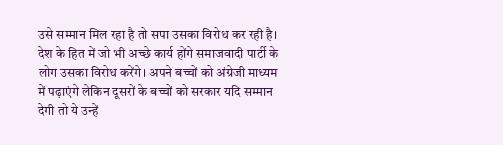उसे सम्मान मिल रहा है तो सपा उसका विरोध कर रही है। देश के हित में जो भी अच्छे कार्य होंगे समाजवादी पार्टी के लोग उसका विरोध करेंगे। अपने बच्चों को अंग्रेजी माध्यम में पढ़ाएंगे लेकिन दूसरों के बच्चों को सरकार यदि सम्मान देगी तो ये उन्हें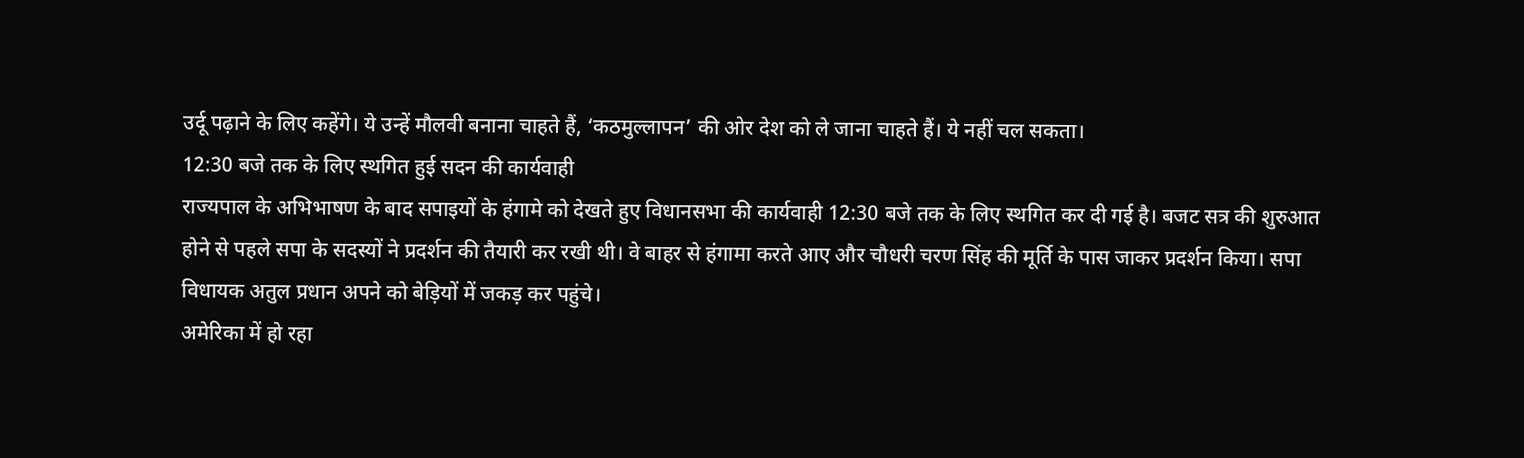उर्दू पढ़ाने के लिए कहेंगे। ये उन्हें मौलवी बनाना चाहते हैं, ‘कठमुल्लापन’ की ओर देश को ले जाना चाहते हैं। ये नहीं चल सकता।
12:30 बजे तक के लिए स्थगित हुई सदन की कार्यवाही
राज्यपाल के अभिभाषण के बाद सपाइयों के हंगामे को देखते हुए विधानसभा की कार्यवाही 12:30 बजे तक के लिए स्थगित कर दी गई है। बजट सत्र की शुरुआत होने से पहले सपा के सदस्यों ने प्रदर्शन की तैयारी कर रखी थी। वे बाहर से हंगामा करते आए और चौधरी चरण सिंह की मूर्ति के पास जाकर प्रदर्शन किया। सपा विधायक अतुल प्रधान अपने को बेड़ियों में जकड़ कर पहुंचे।
अमेरिका में हो रहा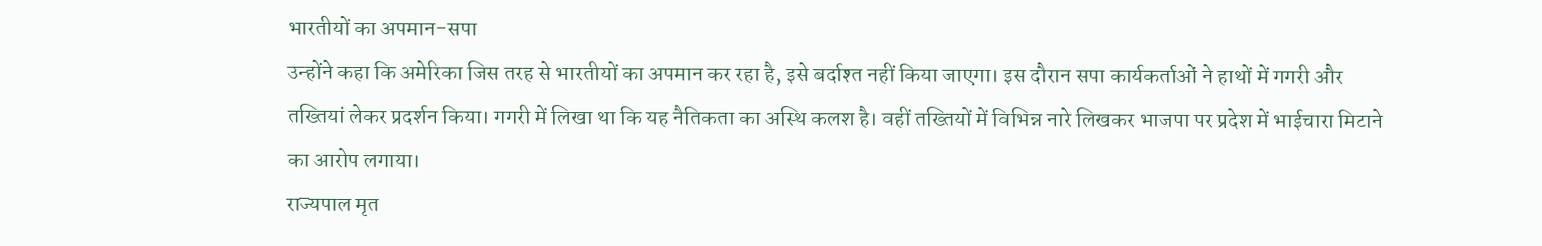भारतीयों का अपमान-सपा
उन्होंने कहा कि अमेरिका जिस तरह से भारतीयों का अपमान कर रहा है, इसे बर्दाश्त नहीं किया जाएगा। इस दौरान सपा कार्यकर्ताओं ने हाथों में गगरी और तख्तियां लेकर प्रदर्शन किया। गगरी में लिखा था कि यह नैतिकता का अस्थि कलश है। वहीं तख्तियों में विभिन्न नारे लिखकर भाजपा पर प्रदेश में भाईचारा मिटाने का आरोप लगाया।
राज्यपाल मृत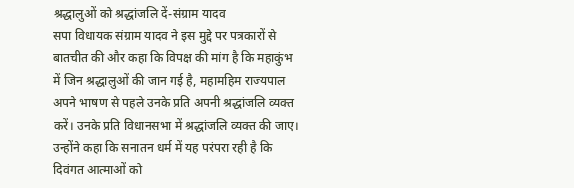श्रद्धालुओं को श्रद्धांजलि दें-संग्राम यादव
सपा विधायक संग्राम यादव ने इस मुद्दे पर पत्रकारों से बातचीत की और कहा कि विपक्ष की मांग है कि महाकुंभ में जिन श्रद्धालुओं की जान गई है, महामहिम राज्यपाल अपने भाषण से पहले उनके प्रति अपनी श्रद्धांजलि व्यक्त करें। उनके प्रति विधानसभा में श्रद्धांजलि व्यक्त की जाए। उन्होंने कहा कि सनातन धर्म में यह परंपरा रही है कि दिवंगत आत्माओं को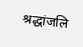श्रद्धांजलि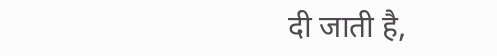दी जाती है,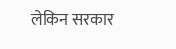लेकिन सरकार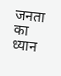जनता का ध्यान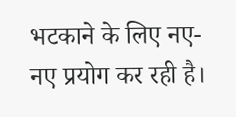भटकाने के लिए नए-नए प्रयोग कर रही है।